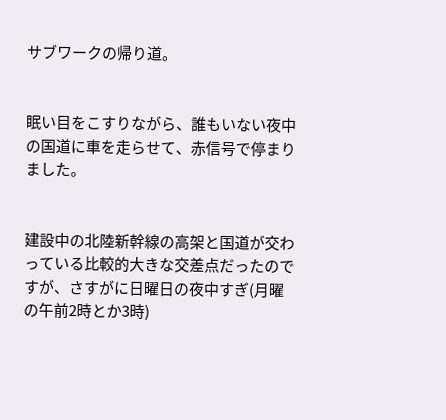サブワークの帰り道。


眠い目をこすりながら、誰もいない夜中の国道に車を走らせて、赤信号で停まりました。


建設中の北陸新幹線の高架と国道が交わっている比較的大きな交差点だったのですが、さすがに日曜日の夜中すぎ(月曜の午前2時とか3時)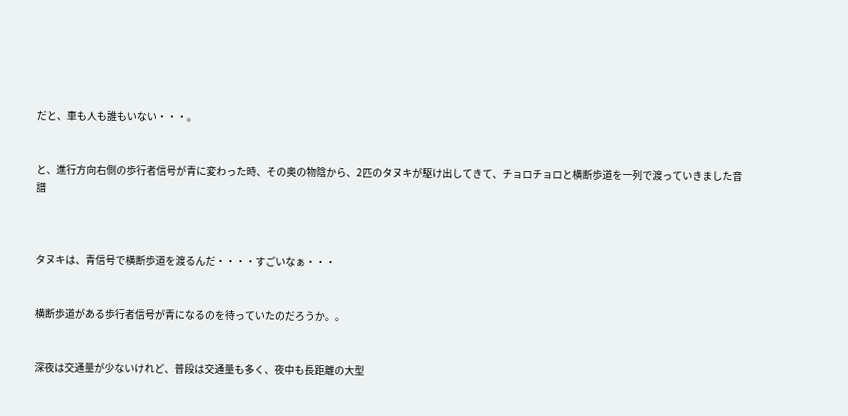だと、車も人も誰もいない・・・。


と、進行方向右側の歩行者信号が青に変わった時、その奥の物陰から、2匹のタヌキが駆け出してきて、チョロチョロと横断歩道を一列で渡っていきました音譜



タヌキは、青信号で横断歩道を渡るんだ・・・・すごいなぁ・・・


横断歩道がある歩行者信号が青になるのを待っていたのだろうか。。


深夜は交通量が少ないけれど、普段は交通量も多く、夜中も長距離の大型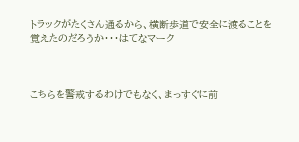トラックがたくさん通るから、横断歩道で安全に渡ることを覚えたのだろうか・・・はてなマーク



こちらを警戒するわけでもなく、まっすぐに前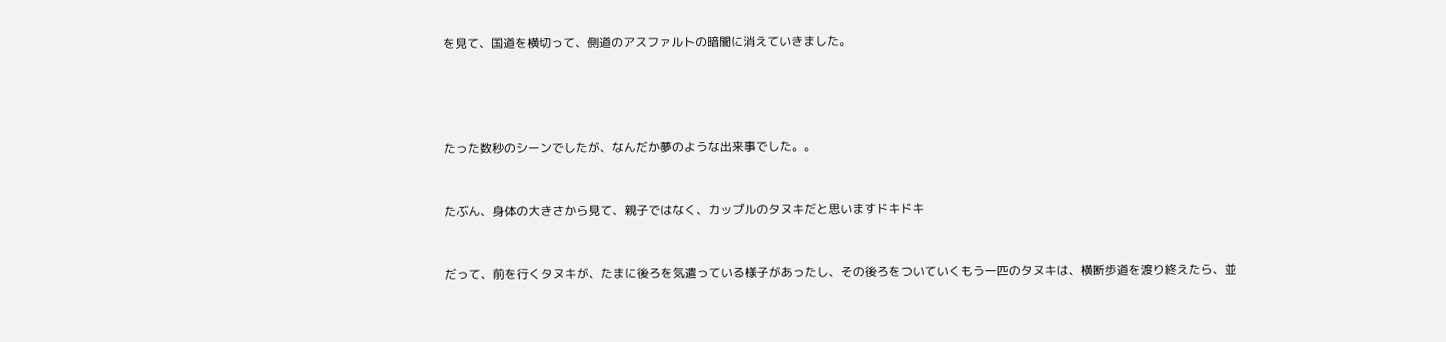を見て、国道を横切って、側道のアスファルトの暗闇に消えていきました。




たった数秒のシーンでしたが、なんだか夢のような出来事でした。。


たぶん、身体の大きさから見て、親子ではなく、カップルのタヌキだと思いますドキドキ


だって、前を行くタヌキが、たまに後ろを気遣っている様子があったし、その後ろをついていくもう一匹のタヌキは、横断歩道を渡り終えたら、並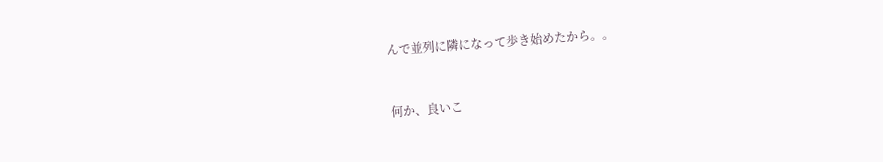んで並列に隣になって歩き始めたから。。


何か、良いこ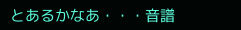とあるかなあ・・・音譜